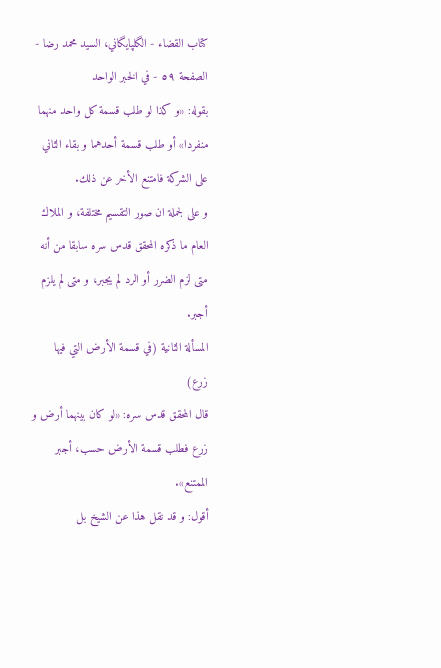كتاب القضاء - الگلپايگاني، السيد محمد رضا - الصفحة ٥٩ - في الخبر الواحد
بقوله: «و كذا لو طلب قسمة كل واحد منهما منفردا» أو طلب قسمة أحدهما و بقاء الثاني على الشركة فامتنع الأخر عن ذلك.
و على لجملة ان صور التقسيم مختلفة، و الملاك العام ما ذكره المحقق قدس سره سابقا من أنه متى لزم الضرر أو الرد لم يجبر، و متى لم يلزم أجبر.
المسألة الثانية (في قسمة الأرض التي فيها زرع)
قال المحقق قدس سره: «لو كان بينهما أرض و زرع فطلب قسمة الأرض حسب، أجبر الممتنع».
أقول: و قد نقل هذا عن الشيخ بل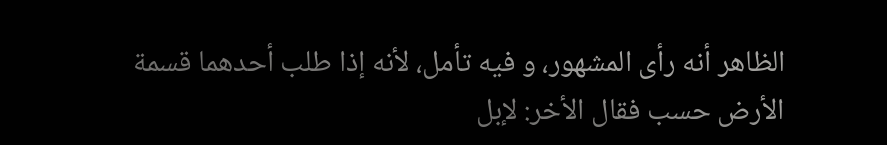الظاهر أنه رأى المشهور، و فيه تأمل، لأنه إذا طلب أحدهما قسمة الأرض حسب فقال الأخر: لإبل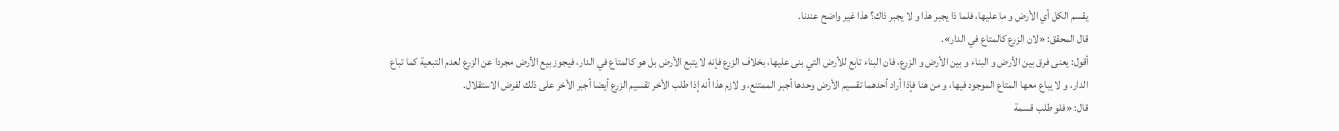يقسم الكل أي الأرض و ما عليها، فلما ذا يجبر هذا و لا يجبر ذاك؟ هذا غير واضح عندنا.
قال المحقق: «لان الزرع كالمتاع في الدار».
أقول: يعنى فرق بين الأرض و البناء و بين الأرض و الزرع، فان البناء تابع للأرض التي بنى عليها، بخلاف الزرع فإنه لا يتبع الأرض بل هو كالمتاع في الدار، فيجوز بيع الأرض مجردا عن الزرع لعدم التبعية كما تباع الدار، و لا يباع معها المتاع الموجود فيها، و من هنا فإذا أراد أحدهما تقسيم الأرض وحدها أجبر الممتنع، و لازم هذا أنه إذا طلب الأخر تقسيم الزرع أيضا أجبر الأخر على ذلك لفرض الاستقلال.
قال: «فلو طلب قسمة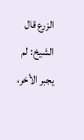الزرع قال الشيخ: لم يجبر الأخر،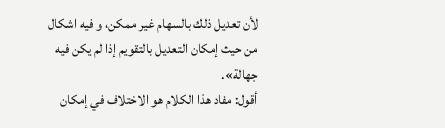لأن تعديل ذلك بالسهام غير ممكن، و فيه اشكال من حيث إمكان التعديل بالتقويم إذا لم يكن فيه جهالة».
أقول: مفاد هذا الكلام هو الاختلاف في إمكان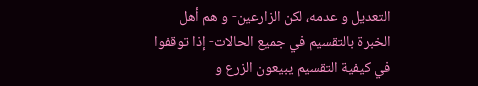التعديل و عدمه، لكن الزارعين- و هم أهل الخبرة بالتقسيم في جميع الحالات- إذا توقفوا في كيفية التقسيم يبيعون الزرع و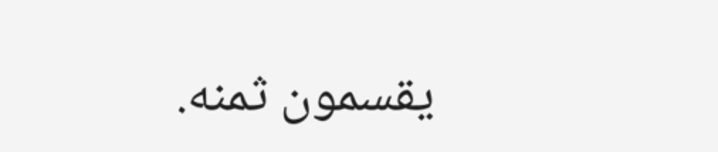يقسمون ثمنه.